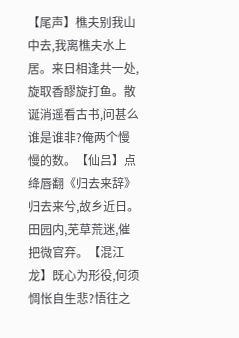【尾声】樵夫别我山中去,我离樵夫水上居。来日相逢共一处,旋取香醪旋打鱼。散诞消遥看古书,问甚么谁是谁非?俺两个慢慢的数。【仙吕】点绛唇翻《归去来辞》归去来兮,故乡近日。田园内,芜草荒迷,催把微官弃。【混江龙】既心为形役,何须惆怅自生悲?悟往之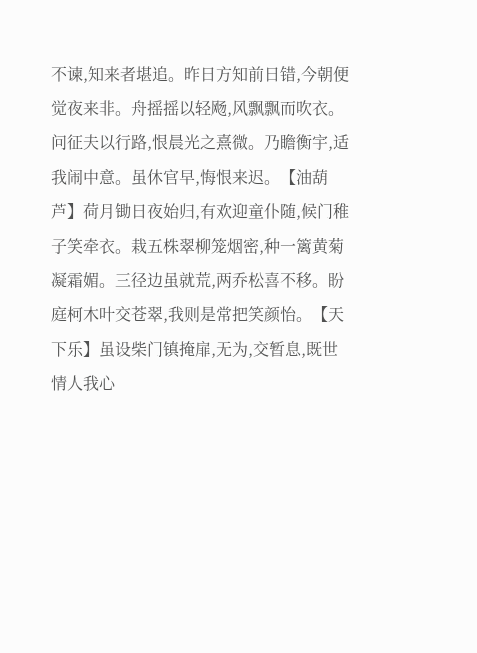不谏,知来者堪追。昨日方知前日错,今朝便觉夜来非。舟摇摇以轻飏,风飘飘而吹衣。问征夫以行路,恨晨光之熹微。乃瞻衡宇,适我闹中意。虽休官早,悔恨来迟。【油葫芦】荷月锄日夜始归,有欢迎童仆随,候门稚子笑牵衣。栽五株翠柳笼烟密,种一篱黄菊凝霜媚。三径边虽就荒,两乔松喜不移。盼庭柯木叶交苍翠,我则是常把笑颜怡。【天下乐】虽设柴门镇掩扉,无为,交暂息,既世情人我心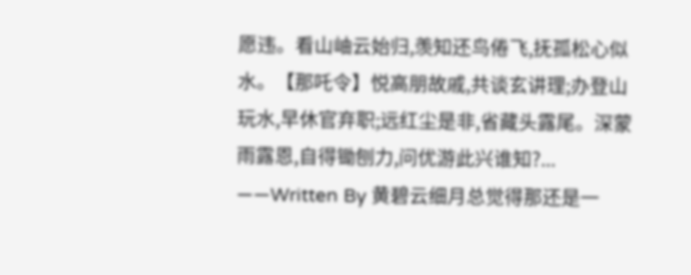愿违。看山岫云始归,羡知还鸟倦飞,抚孤松心似水。【那吒令】悦高朋故戚,共谈玄讲理;办登山玩水,早休官弃职;远红尘是非,省藏头露尾。深蒙雨露恩,自得锄刨力,问优游此兴谁知?...
——Written By 黄碧云细月总觉得那还是一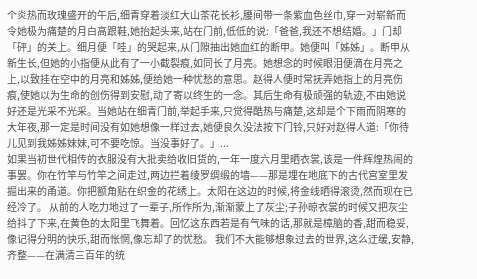个炎热而玫瑰盛开的午后,细青穿着淡红大山茶花长衫,腰间带一条紫血色丝巾,穿一对崭新而令她极为痛楚的月白高跟鞋,她抬起头来,站在门前,低低的说:「爸爸,我还不想结婚。」门却「砰」的关上。细月便「哇」的哭起来,从门隙抽出她血红的断甲。她便叫「姊姊」。断甲从新生长,但她的小指便从此有了一小截裂痕,如同长了月亮。她想念的时候眼泪便滴在月亮之上,以致挂在空中的月亮和姊姊,便给她一种忧愁的意思。赵得人便时常抚弄她指上的月亮伤痕,使她以为生命的创伤得到安慰,动了寄以终生的一念。其后生命有极顽强的轨迹,不由她说好还是光采不光采。当她站在细青门前,举起手来,只觉得酷热与痛楚,这却是个下雨而阴寒的大年夜,那一定是时间没有如她想像一样过去,她便良久没法按下门铃,只好对赵得人道:「你待儿见到我姊姊妹妹,可不要吃惊。当没事好了。」...
如果当初世代相传的衣服没有大批卖给收旧货的,一年一度六月里晒衣裳,该是一件辉煌热闹的事罢。你在竹竿与竹竿之间走过,两边拦着绫罗绸缎的墙——那是埋在地底下的古代宫室里发掘出来的甬道。你把额角贴在织金的花绣上。太阳在这边的时候,将金线晒得滚烫,然而现在已经冷了。 从前的人吃力地过了一辈子,所作所为,渐渐蒙上了灰尘;子孙晾衣裳的时候又把灰尘给抖了下来,在黄色的太阳里飞舞着。回忆这东西若是有气味的话,那就是樟脑的香,甜而稳妥,像记得分明的快乐,甜而怅惘,像忘却了的忧愁。 我们不大能够想象过去的世界,这么迂缓,安静,齐整——在满清三百年的统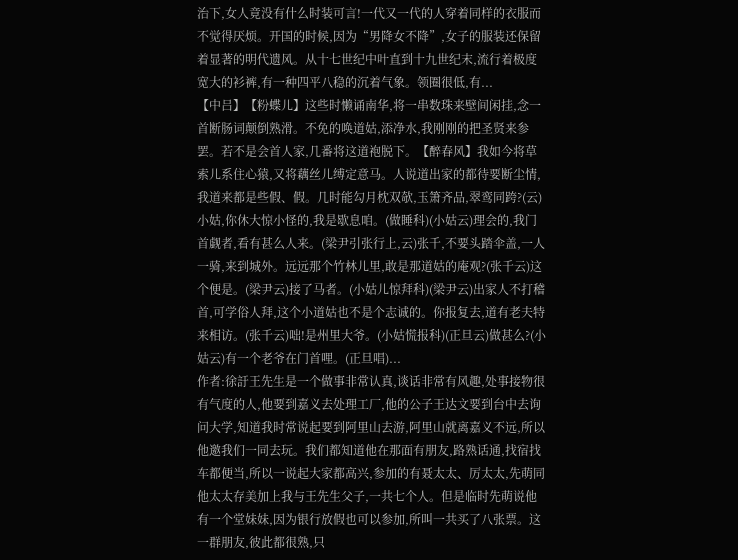治下,女人竟没有什么时装可言!一代又一代的人穿着同样的衣服而不觉得厌烦。开国的时候,因为“男降女不降”,女子的服装还保留着显著的明代遗风。从十七世纪中叶直到十九世纪末,流行着极度宽大的衫裤,有一种四平八稳的沉着气象。领圈很低,有...
【中吕】【粉蝶儿】这些时懒诵南华,将一串数珠来壁间闲挂,念一首断肠词颠倒熟滑。不免的唤道姑,添净水,我刚刚的把圣贤来参罢。若不是会首人家,几番将这道袍脱下。【醉春风】我如今将草索儿系住心猿,又将藕丝儿缚定意马。人说道出家的都待要断尘情,我道来都是些假、假。几时能勾月枕双欹,玉箫齐品,翠鸾同跨?(云)小姑,你休大惊小怪的,我是歇息咱。(做睡科)(小姑云)理会的,我门首觑者,看有甚么人来。(梁尹引张行上,云)张千,不要头踏伞盖,一人一骑,来到城外。远远那个竹林儿里,敢是那道姑的庵观?(张千云)这个便是。(梁尹云)接了马者。(小姑儿惊拜科)(梁尹云)出家人不打稽首,可学俗人拜,这个小道姑也不是个志诚的。你报复去,道有老夫特来相访。(张千云)咄!是州里大爷。(小姑慌报科)(正旦云)做甚么?(小姑云)有一个老爷在门首哩。(正旦唱)...
作者:徐訏王先生是一个做事非常认真,谈话非常有风趣,处事接物很有气度的人,他要到嘉义去处理工厂,他的公子王达文要到台中去询问大学,知道我时常说起要到阿里山去游,阿里山就离嘉义不远,所以他邀我们一同去玩。我们都知道他在那面有朋友,路熟话通,找宿找车都便当,所以一说起大家都高兴,参加的有聂太太、厉太太,先萌同他太太存美加上我与王先生父子,一共七个人。但是临时先萌说他有一个堂妹妹,因为银行放假也可以参加,所叫一共买了八张票。这一群朋友,彼此都很熟,只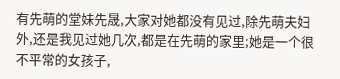有先萌的堂妹先晟,大家对她都没有见过,除先萌夫妇外,还是我见过她几次,都是在先萌的家里;她是一个很不平常的女孩子,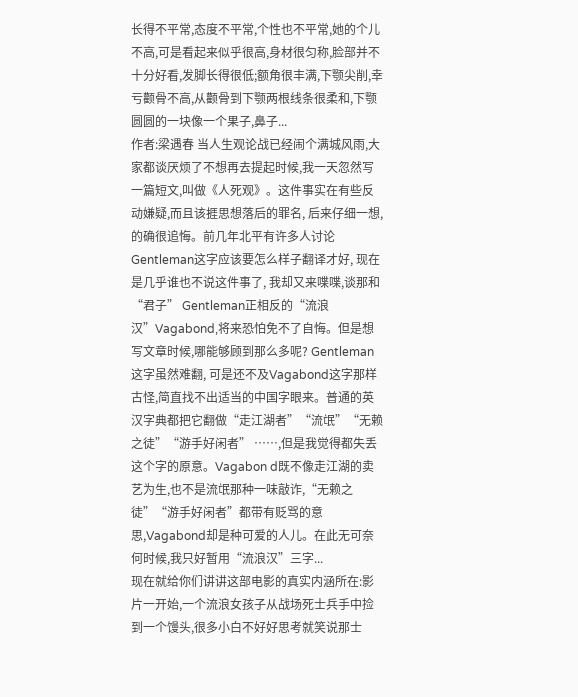长得不平常,态度不平常,个性也不平常,她的个儿不高,可是看起来似乎很高,身材很匀称,脸部并不十分好看,发脚长得很低;额角很丰满,下颚尖削,幸亏颧骨不高,从颧骨到下颚两根线条很柔和,下颚圆圆的一块像一个果子,鼻子...
作者:梁遇春 当人生观论战已经闹个满城风雨,大家都谈厌烦了不想再去提起时候,我一天忽然写一篇短文,叫做《人死观》。这件事实在有些反动嫌疑,而且该捱思想落后的罪名, 后来仔细一想,的确很追悔。前几年北平有许多人讨论Gentleman这字应该要怎么样子翻译才好, 现在是几乎谁也不说这件事了, 我却又来喋喋,谈那和“君子” Gentleman正相反的“流浪汉”Vagabond,将来恐怕免不了自悔。但是想写文章时候,哪能够顾到那么多呢? Gentleman这字虽然难翻, 可是还不及Vagabond这字那样古怪,简直找不出适当的中国字眼来。普通的英汉字典都把它翻做“走江湖者”“流氓”“无赖之徒”“游手好闲者” ……,但是我觉得都失丢这个字的原意。Vagabon d既不像走江湖的卖艺为生,也不是流氓那种一味敲诈,“无赖之徒”“游手好闲者”都带有贬骂的意思,Vagabond却是种可爱的人儿。在此无可奈何时候,我只好暂用“流浪汉”三字...
现在就给你们讲讲这部电影的真实内涵所在:影片一开始,一个流浪女孩子从战场死士兵手中捡到一个馒头,很多小白不好好思考就笑说那士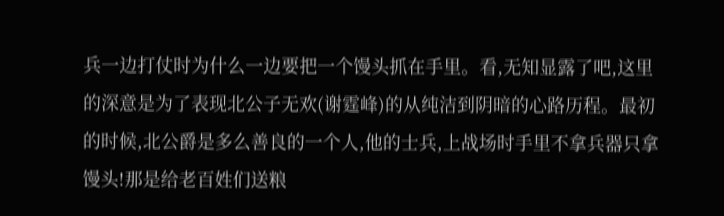兵一边打仗时为什么一边要把一个馒头抓在手里。看,无知显露了吧,这里的深意是为了表现北公子无欢(谢霆峰)的从纯洁到阴暗的心路历程。最初的时候,北公爵是多么善良的一个人,他的士兵,上战场时手里不拿兵器只拿馒头!那是给老百姓们送粮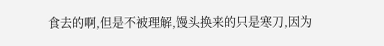食去的啊,但是不被理解,馒头换来的只是寒刀,因为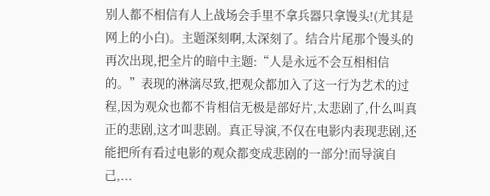别人都不相信有人上战场会手里不拿兵器只拿馒头!(尤其是网上的小白)。主题深刻啊,太深刻了。结合片尾那个馒头的再次出现,把全片的暗中主题:“人是永远不会互相相信的。”表现的淋漓尽致,把观众都加入了这一行为艺术的过程,因为观众也都不肯相信无极是部好片,太悲剧了,什么叫真正的悲剧,这才叫悲剧。真正导演,不仅在电影内表现悲剧,还能把所有看过电影的观众都变成悲剧的一部分!而导演自己,...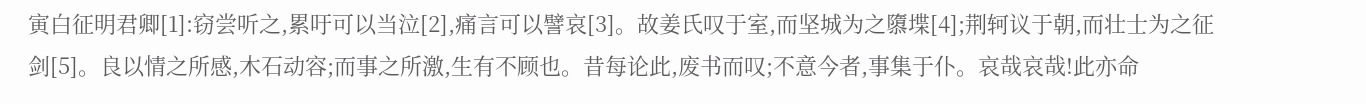寅白征明君卿[1]:窃尝听之,累吁可以当泣[2],痛言可以譬哀[3]。故姜氏叹于室,而坚城为之隳堞[4];荆轲议于朝,而壮士为之征剑[5]。良以情之所感,木石动容;而事之所激,生有不顾也。昔每论此,废书而叹;不意今者,事集于仆。哀哉哀哉!此亦命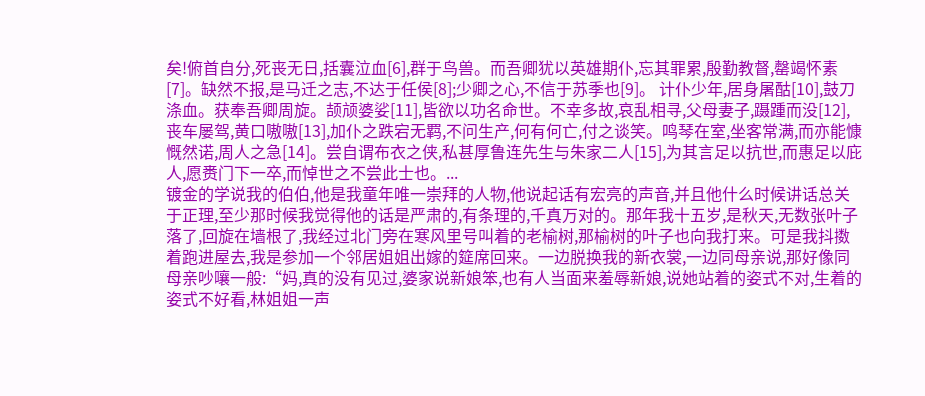矣!俯首自分,死丧无日,括囊泣血[6],群于鸟兽。而吾卿犹以英雄期仆,忘其罪累,殷勤教督,罄竭怀素[7]。缺然不报,是马迁之志,不达于任侯[8];少卿之心,不信于苏季也[9]。 计仆少年,居身屠酤[10],鼓刀涤血。获奉吾卿周旋。颉颃婆娑[11],皆欲以功名命世。不幸多故,哀乱相寻,父母妻子,蹑踵而没[12],丧车屡驾,黄口嗷嗷[13],加仆之跌宕无羁,不问生产,何有何亡,付之谈笑。鸣琴在室,坐客常满,而亦能慷慨然诺,周人之急[14]。尝自谓布衣之侠,私甚厚鲁连先生与朱家二人[15],为其言足以抗世,而惠足以庇人,愿赉门下一卒,而悼世之不尝此士也。...
镀金的学说我的伯伯,他是我童年唯一崇拜的人物,他说起话有宏亮的声音,并且他什么时候讲话总关于正理,至少那时候我觉得他的话是严肃的,有条理的,千真万对的。那年我十五岁,是秋天,无数张叶子落了,回旋在墙根了,我经过北门旁在寒风里号叫着的老榆树,那榆树的叶子也向我打来。可是我抖擞着跑进屋去,我是参加一个邻居姐姐出嫁的筵席回来。一边脱换我的新衣裳,一边同母亲说,那好像同母亲吵嚷一般:“妈,真的没有见过,婆家说新娘笨,也有人当面来羞辱新娘,说她站着的姿式不对,生着的姿式不好看,林姐姐一声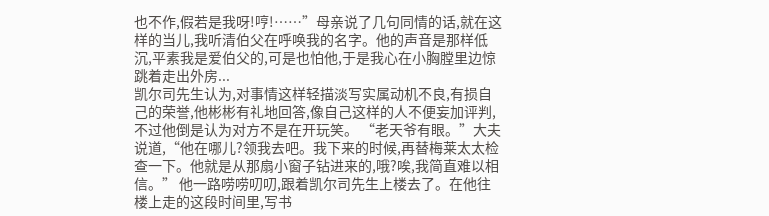也不作,假若是我呀!哼!……”母亲说了几句同情的话,就在这样的当儿,我听清伯父在呼唤我的名字。他的声音是那样低沉,平素我是爱伯父的,可是也怕他,于是我心在小胸膛里边惊跳着走出外房...
凯尔司先生认为,对事情这样轻描淡写实属动机不良,有损自己的荣誉,他彬彬有礼地回答,像自己这样的人不便妄加评判,不过他倒是认为对方不是在开玩笑。 “老天爷有眼。”大夫说道,“他在哪儿?领我去吧。我下来的时候,再替梅莱太太检查一下。他就是从那扇小窗子钻进来的,哦?唉,我简直难以相信。” 他一路唠唠叨叨,跟着凯尔司先生上楼去了。在他往楼上走的这段时间里,写书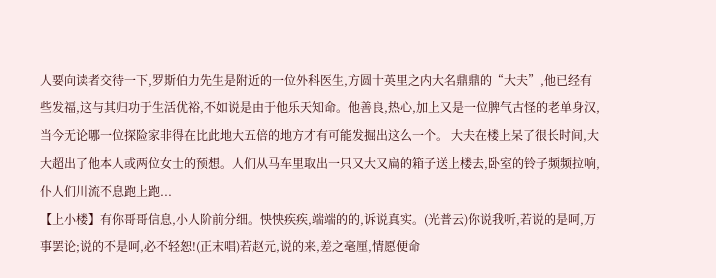人要向读者交待一下,罗斯伯力先生是附近的一位外科医生,方圆十英里之内大名鼎鼎的“大夫”,他已经有些发福,这与其归功于生活优裕,不如说是由于他乐天知命。他善良,热心,加上又是一位脾气古怪的老单身汉,当今无论哪一位探险家非得在比此地大五倍的地方才有可能发掘出这么一个。 大夫在楼上呆了很长时间,大大超出了他本人或两位女士的预想。人们从马车里取出一只又大又扁的箱子送上楼去,卧室的铃子频频拉响,仆人们川流不息跑上跑...
【上小楼】有你哥哥信息,小人阶前分细。怏怏疾疾,端端的的,诉说真实。(光普云)你说我听,若说的是呵,万事罢论;说的不是呵,必不轻恕!(正末唱)若赵元,说的来,差之毫厘,情愿便命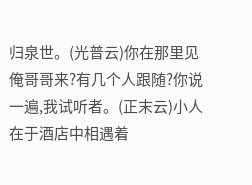归泉世。(光普云)你在那里见俺哥哥来?有几个人跟随?你说一遍,我试听者。(正末云)小人在于酒店中相遇着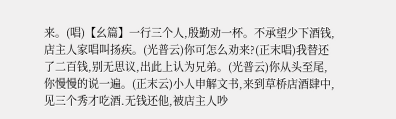来。(唱)【幺篇】一行三个人,殷勤劝一杯。不承望少下酒钱,店主人家唱叫扬疾。(光普云)你可怎么劝来?(正末唱)我替还了二百钱,别无思议,出此上认为兄弟。(光普云)你从头至尾,你慢慢的说一遍。(正末云)小人申解文书,来到草桥店酒肆中,见三个秀才吃酒.无钱还他,被店主人吵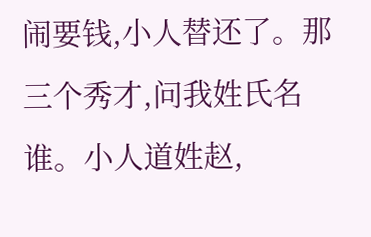闹要钱,小人替还了。那三个秀才,问我姓氏名谁。小人道姓赵,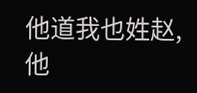他道我也姓赵,他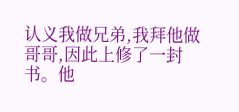认义我做兄弟,我拜他做哥哥,因此上修了一封书。他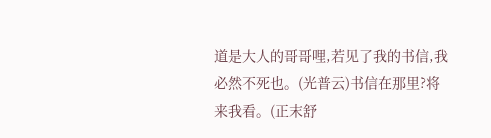道是大人的哥哥哩,若见了我的书信,我必然不死也。(光普云)书信在那里?将来我看。(正末舒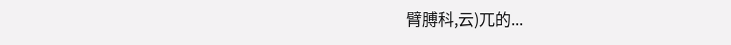臂膊科,云)兀的...